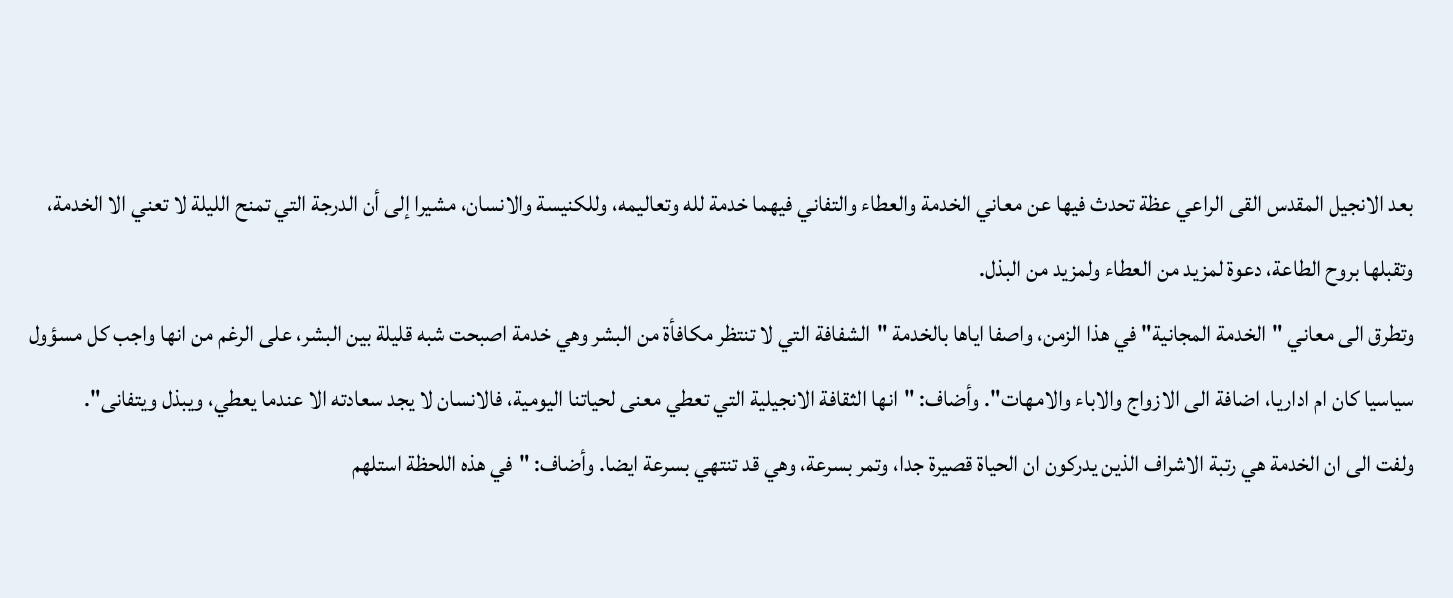بعد الانجيل المقدس القى الراعي عظة تحدث فيها عن معاني الخدمة والعطاء والتفاني فيهما خدمة لله وتعاليمه، وللكنيسة والانسان، مشيرا إلى أن الدرجة التي تمنح الليلة لا تعني الا الخدمة، وتقبلها بروح الطاعة، دعوة لمزيد من العطاء ولمزيد من البذل.
وتطرق الى معاني "الخدمة المجانية" في هذا الزمن، واصفا اياها بالخدمة "الشفافة التي لا تنتظر مكافأة من البشر وهي خدمة اصبحت شبه قليلة بين البشر، على الرغم من انها واجب كل مسؤول سياسيا كان ام اداريا، اضافة الى الازواج والاباء والامهات". وأضاف: "انها الثقافة الانجيلية التي تعطي معنى لحياتنا اليومية، فالانسان لا يجد سعادته الا عندما يعطي، ويبذل ويتفانى".
ولفت الى ان الخدمة هي رتبة الاشراف الذين يدركون ان الحياة قصيرة جدا، وتمر بسرعة، وهي قد تنتهي بسرعة ايضا. وأضاف: "في هذه اللحظة استلهم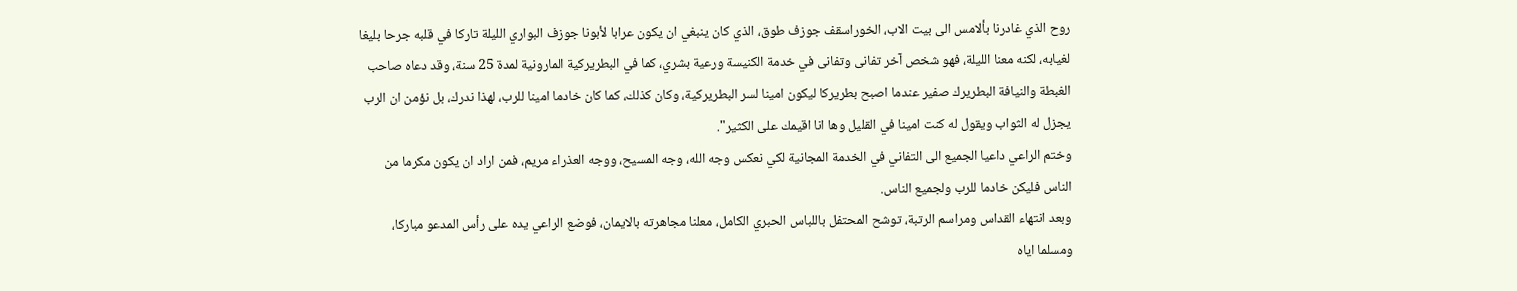روح الذي غادرنا بألامس الى بيت الاب، الخوراسقف جوزف طوق، الذي كان ينبغي ان يكون عرابا لأبونا جوزف البواري الليلة تاركا في قلبه جرحا بليغا لغيابه، لكنه معنا الليلة، فهو شخص آخر تفانى وتفانى في خدمة الكنيسة ورعية بشري، كما في البطريركية المارونية لمدة 25 سنة، وقد دعاه صاحب الغبطة والنيافة البطريرك صفير عندما اصبح بطريركا ليكون امينا لسر البطريركية، وكان كذلك، كما كان خادما امينا للرب، لهذا ندرك، بل نؤمن ان الرب يجزل له الثواب ويقول له كنت امينا في القليل وها انا اقيمك على الكثير".
وختم الراعي داعيا الجميع الى التفاني في الخدمة المجانية لكي نعكس وجه الله، وجه المسيح، ووجه العذراء مريم، فمن اراد ان يكون مكرما من الناس فليكن خادما للرب ولجميع الناس.
وبعد انتهاء القداس ومراسم الرتبة، توشح المحتفل باللباس الحبري الكامل، معلنا مجاهرته بالايمان، فوضع الراعي يده على رأس المدعو مباركا، ومسلما اياه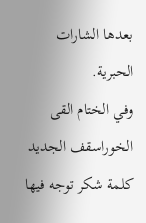بعدها الشارات الحبرية.
وفي الختام القى الخوراسقف الجديد كلمة شكر توجه فيها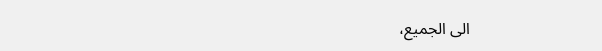الى الجميع،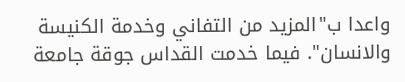واعدا ب"المزيد من التفاني وخدمة الكنيسة والانسان". فيما خدمت القداس جوقة جامعة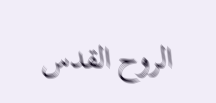الروح القدس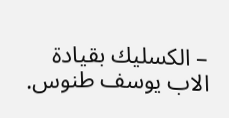– الكسليك بقيادة الاب يوسف طنوس.